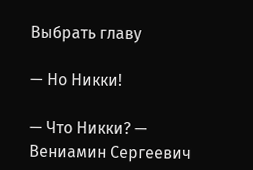Выбрать главу

— Но Никки!

— Что Никки? — Вениамин Сергеевич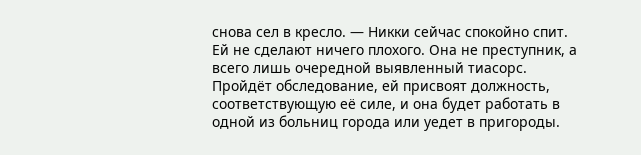снова сел в кресло. — Никки сейчас спокойно спит. Ей не сделают ничего плохого. Она не преступник, а всего лишь очередной выявленный тиасорс. Пройдёт обследование, ей присвоят должность, соответствующую её силе, и она будет работать в одной из больниц города или уедет в пригороды.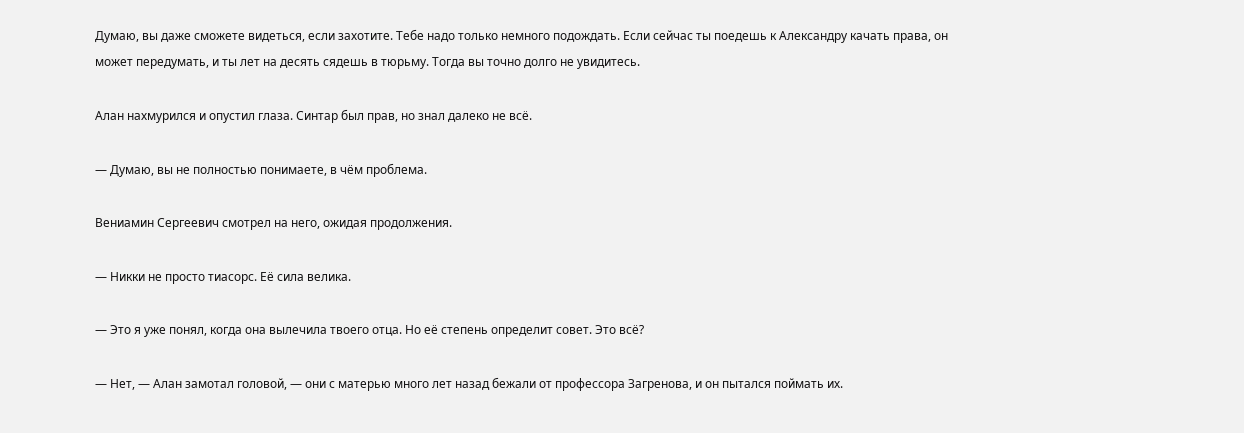Думаю, вы даже сможете видеться, если захотите. Тебе надо только немного подождать. Если сейчас ты поедешь к Александру качать права, он может передумать, и ты лет на десять сядешь в тюрьму. Тогда вы точно долго не увидитесь.

Алан нахмурился и опустил глаза. Синтар был прав, но знал далеко не всё.

— Думаю, вы не полностью понимаете, в чём проблема.

Вениамин Сергеевич смотрел на него, ожидая продолжения.

— Никки не просто тиасорс. Её сила велика.

— Это я уже понял, когда она вылечила твоего отца. Но её степень определит совет. Это всё?

— Нет, — Алан замотал головой, — они с матерью много лет назад бежали от профессора Загренова, и он пытался поймать их.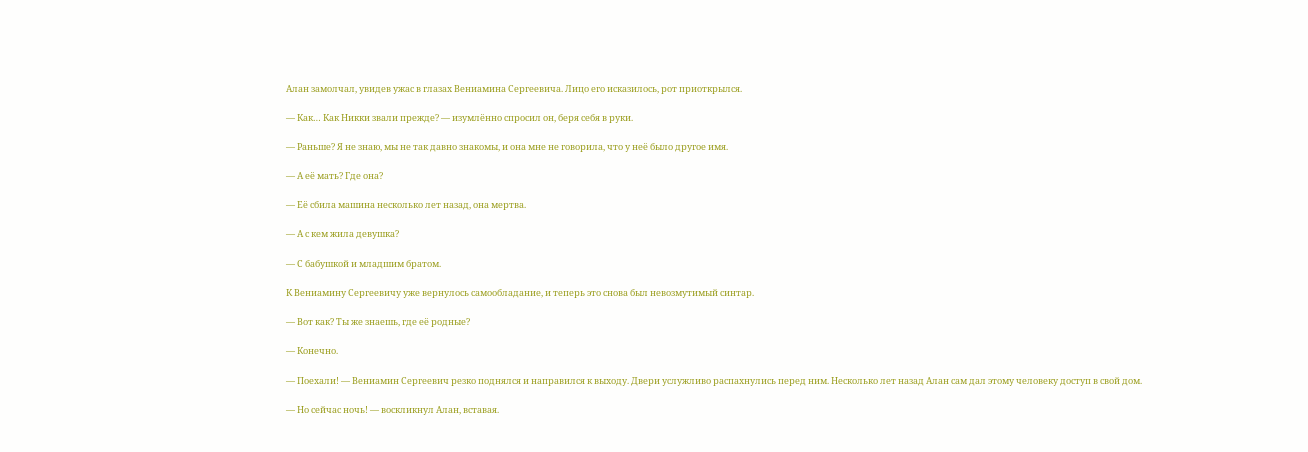Алан замолчал, увидев ужас в глазах Вениамина Сергеевича. Лицо его исказилось, рот приоткрылся.

— Как… Как Никки звали прежде? — изумлённо спросил он, беря себя в руки.

— Раньше? Я не знаю, мы не так давно знакомы, и она мне не говорила, что у неё было другое имя.

— А её мать? Где она?

— Её сбила машина несколько лет назад, она мертва.

— А с кем жила девушка?

— С бабушкой и младшим братом.

К Вениамину Сергеевичу уже вернулось самообладание, и теперь это снова был невозмутимый синтар.

— Вот как? Ты же знаешь, где её родные?

— Конечно.

— Поехали! — Вениамин Сергеевич резко поднялся и направился к выходу. Двери услужливо распахнулись перед ним. Несколько лет назад Алан сам дал этому человеку доступ в свой дом.

— Но сейчас ночь! — воскликнул Алан, вставая.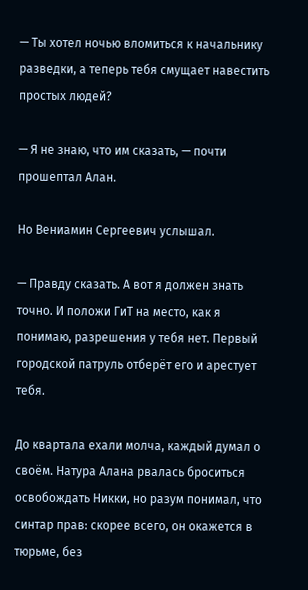— Ты хотел ночью вломиться к начальнику разведки, а теперь тебя смущает навестить простых людей?

— Я не знаю, что им сказать, — почти прошептал Алан.

Но Вениамин Сергеевич услышал.

— Правду сказать. А вот я должен знать точно. И положи ГиТ на место, как я понимаю, разрешения у тебя нет. Первый городской патруль отберёт его и арестует тебя.

До квартала ехали молча, каждый думал о своём. Натура Алана рвалась броситься освобождать Никки, но разум понимал, что синтар прав: скорее всего, он окажется в тюрьме, без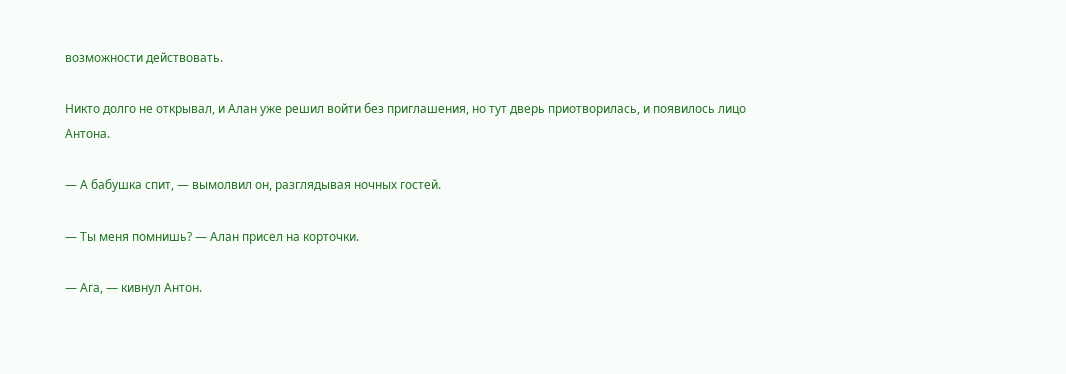возможности действовать.

Никто долго не открывал, и Алан уже решил войти без приглашения, но тут дверь приотворилась, и появилось лицо Антона.

— А бабушка спит, — вымолвил он, разглядывая ночных гостей.

— Ты меня помнишь? — Алан присел на корточки.

— Ага, — кивнул Антон.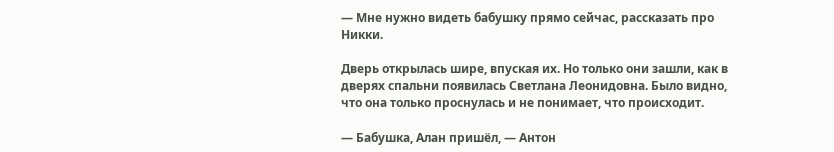— Мне нужно видеть бабушку прямо сейчас, рассказать про Никки.

Дверь открылась шире, впуская их. Но только они зашли, как в дверях спальни появилась Светлана Леонидовна. Было видно, что она только проснулась и не понимает, что происходит.

— Бабушка, Алан пришёл, — Антон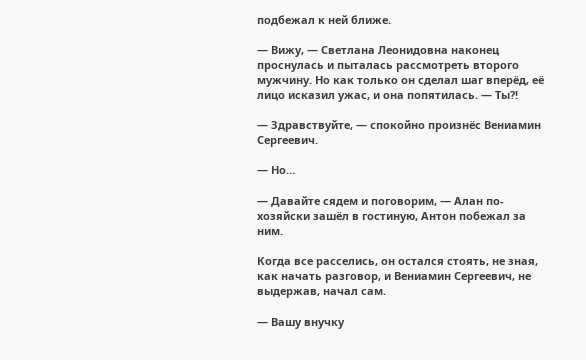подбежал к ней ближе.

— Вижу, — Светлана Леонидовна наконец проснулась и пыталась рассмотреть второго мужчину. Но как только он сделал шаг вперёд, её лицо исказил ужас, и она попятилась. — Ты?!

— Здравствуйте, — спокойно произнёс Вениамин Сергеевич.

— Но…

— Давайте сядем и поговорим, — Алан по-хозяйски зашёл в гостиную, Антон побежал за ним.

Когда все расселись, он остался стоять, не зная, как начать разговор, и Вениамин Сергеевич, не выдержав, начал сам.

— Вашу внучку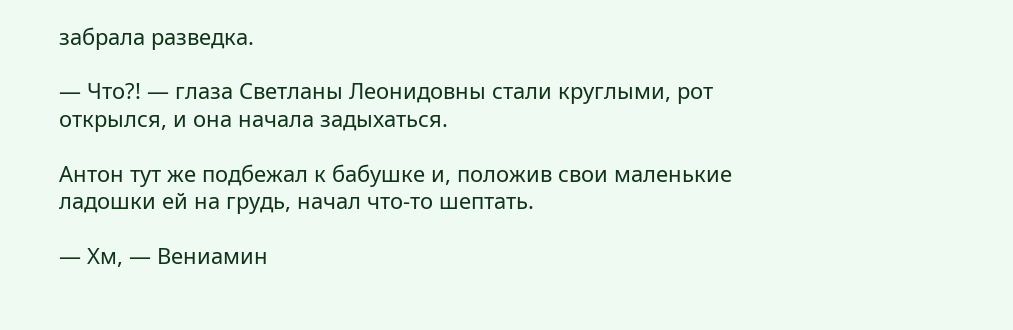забрала разведка.

— Что?! — глаза Светланы Леонидовны стали круглыми, рот открылся, и она начала задыхаться.

Антон тут же подбежал к бабушке и, положив свои маленькие ладошки ей на грудь, начал что-то шептать.

— Хм, — Вениамин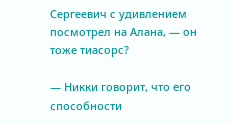Сергеевич с удивлением посмотрел на Алана, — он тоже тиасорс?

— Никки говорит, что его способности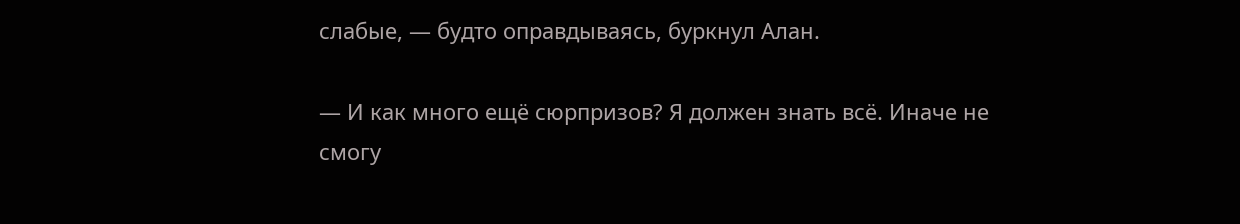слабые, — будто оправдываясь, буркнул Алан.

— И как много ещё сюрпризов? Я должен знать всё. Иначе не смогу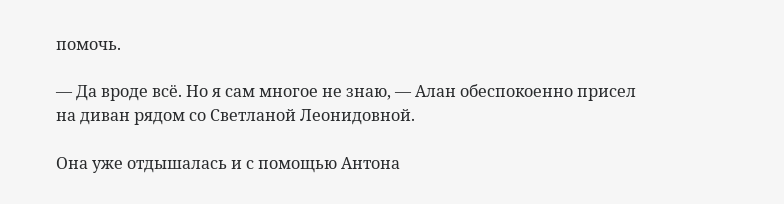помочь.

— Да вроде всё. Но я сам многое не знаю, — Алан обеспокоенно присел на диван рядом со Светланой Леонидовной.

Она уже отдышалась и с помощью Антона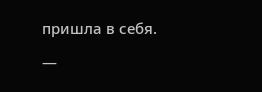пришла в себя.

—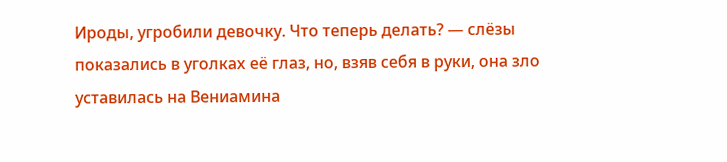Ироды, угробили девочку. Что теперь делать? — слёзы показались в уголках её глаз, но, взяв себя в руки, она зло уставилась на Вениамина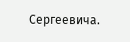Сергеевича.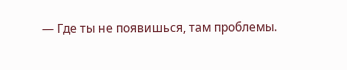— Где ты не появишься, там проблемы.